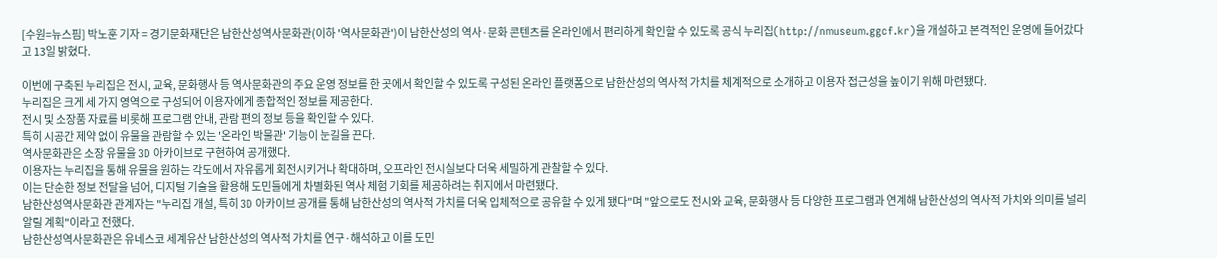[수원=뉴스핌] 박노훈 기자 = 경기문화재단은 남한산성역사문화관(이하 '역사문화관')이 남한산성의 역사·문화 콘텐츠를 온라인에서 편리하게 확인할 수 있도록 공식 누리집(http://nmuseum.ggcf.kr)을 개설하고 본격적인 운영에 들어갔다고 13일 밝혔다.

이번에 구축된 누리집은 전시, 교육, 문화행사 등 역사문화관의 주요 운영 정보를 한 곳에서 확인할 수 있도록 구성된 온라인 플랫폼으로 남한산성의 역사적 가치를 체계적으로 소개하고 이용자 접근성을 높이기 위해 마련됐다.
누리집은 크게 세 가지 영역으로 구성되어 이용자에게 종합적인 정보를 제공한다.
전시 및 소장품 자료를 비롯해 프로그램 안내, 관람 편의 정보 등을 확인할 수 있다.
특히 시공간 제약 없이 유물을 관람할 수 있는 '온라인 박물관' 기능이 눈길을 끈다.
역사문화관은 소장 유물을 3D 아카이브로 구현하여 공개했다.
이용자는 누리집을 통해 유물을 원하는 각도에서 자유롭게 회전시키거나 확대하며, 오프라인 전시실보다 더욱 세밀하게 관찰할 수 있다.
이는 단순한 정보 전달을 넘어, 디지털 기술을 활용해 도민들에게 차별화된 역사 체험 기회를 제공하려는 취지에서 마련됐다.
남한산성역사문화관 관계자는 "누리집 개설, 특히 3D 아카이브 공개를 통해 남한산성의 역사적 가치를 더욱 입체적으로 공유할 수 있게 됐다"며 "앞으로도 전시와 교육, 문화행사 등 다양한 프로그램과 연계해 남한산성의 역사적 가치와 의미를 널리 알릴 계획"이라고 전했다.
남한산성역사문화관은 유네스코 세계유산 남한산성의 역사적 가치를 연구·해석하고 이를 도민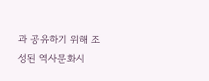과 공유하기 위해 조성된 역사문화시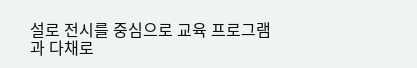설로 전시를 중심으로 교육 프로그램과 다채로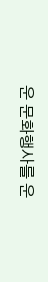운 문화행사를 운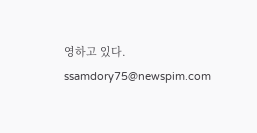영하고 있다.
ssamdory75@newspim.com